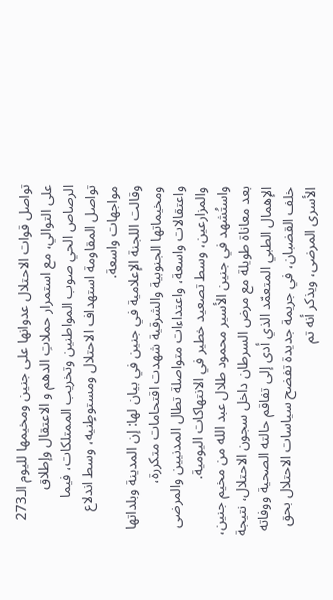تواصل قوات الاحتلال عدوانها على جنين ومخيمها لليوم الـ273 على التوالي، مع استمرار حملاتِ الدهم و الاعتقال وإطلاق الرصاص الحي صوب المواطنين وتخريب الممتلكات، فيما تواصل المقاومة استهداف الاحتلال ومستوطٍنيه، وسط اندلاع مواجهات واسعة.
وقالت اللجنة الإعلامية في جنين في بيان لها: إن المدينة وبلداتها ومخيماتها الجنوبية والشرقية شهدت اقتحامات متكررة، واعتقالات واسعة، واعتداءات متواصلة تطال المدنيين والمرضى والمزارعين، وسط تصعيد خطير في الانتهاكات اليومية.
واستُشهد في جنين الأسير محمود طلال عبد الله من مخيم جنين، بعد معاناة طويلة مع مرض السرطان داخل سجون الاحتلال، نتيجة الإهمال الطبي المتعمّد الذي أدى إلى تفاقم حالته الصحية ووفاته خلف القضبان، في جريمة جديدة تفضح سياسات الاحتلال بحق الأسرى المرضى، ويذكر أنه تم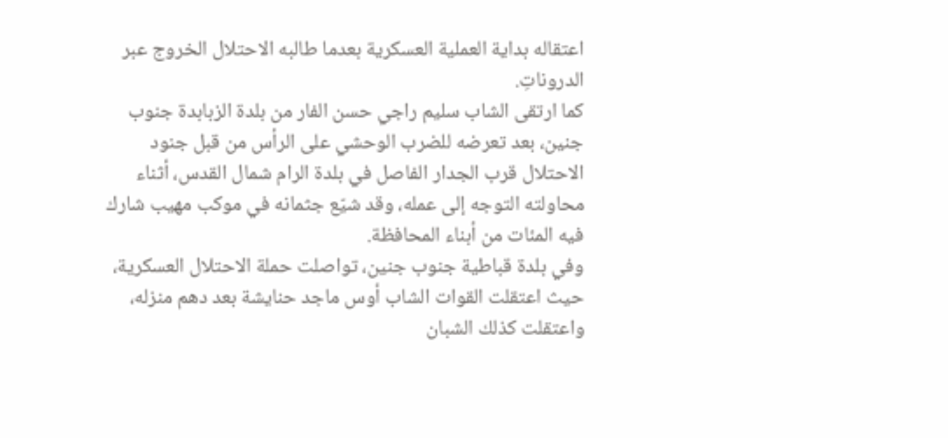اعتقاله بداية العملية العسكرية بعدما طالبه الاحتلال الخروج عبر الدروناتِ.
كما ارتقى الشاب سليم راجي حسن الفار من بلدة الزبابدة جنوب جنين، بعد تعرضه للضرب الوحشي على الرأس من قبل جنود الاحتلال قرب الجدار الفاصل في بلدة الرام شمال القدس، أثناء محاولته التوجه إلى عمله، وقد شيّع جثمانه في موكب مهيب شارك فيه المئات من أبناء المحافظة.
وفي بلدة قباطية جنوب جنين، تواصلت حملة الاحتلال العسكرية، حيث اعتقلت القوات الشاب أوس ماجد حنايشة بعد دهم منزله، واعتقلت كذلك الشبان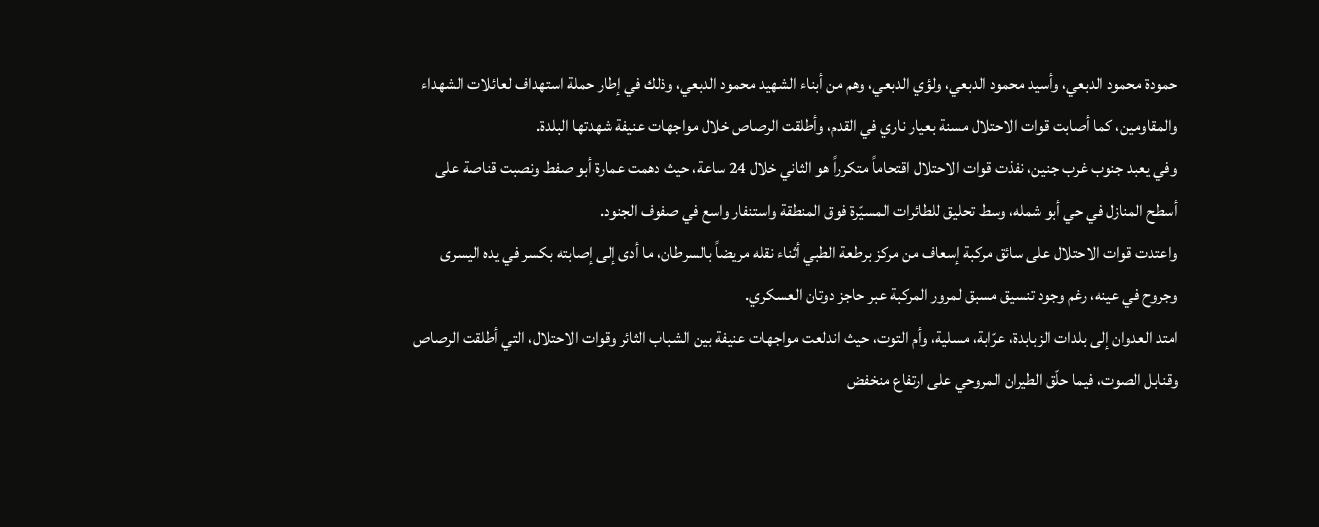حمودة محمود الدبعي، وأسيد محمود الدبعي، ولؤي الدبعي، وهم من أبناء الشهيد محمود الدبعي، وذلك في إطار حملة استهداف لعائلات الشهداء والمقاومين، كما أصابت قوات الاحتلال مسنة بعيار ناري في القدم، وأطلقت الرصاص خلال مواجهات عنيفة شهدتها البلدة.
وفي يعبد جنوب غرب جنين، نفذت قوات الاحتلال اقتحاماً متكرراً هو الثاني خلال 24 ساعة، حيث دهمت عمارة أبو صفط ونصبت قناصة على أسطح المنازل في حي أبو شمله، وسط تحليق للطائرات المسيّرة فوق المنطقة واستنفار واسع في صفوف الجنود.
واعتدت قوات الاحتلال على سائق مركبة إسعاف من مركز برطعة الطبي أثناء نقله مريضاً بالسرطان، ما أدى إلى إصابته بكسر في يده اليسرى وجروح في عينه، رغم وجود تنسيق مسبق لمرور المركبة عبر حاجز دوتان العسكري.
امتد العدوان إلى بلدات الزبابدة، عرّابة، مسلية، وأم التوت، حيث اندلعت مواجهات عنيفة بين الشباب الثائر وقوات الاحتلال، التي أطلقت الرصاص وقنابل الصوت، فيما حلّق الطيران المروحي على ارتفاع منخفض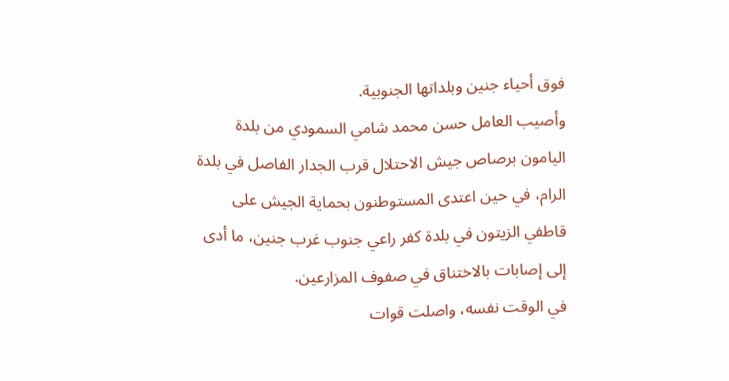فوق أحياء جنين وبلداتها الجنوبية.
وأصيب العامل حسن محمد شامي السمودي من بلدة اليامون برصاص جيش الاحتلال قرب الجدار الفاصل في بلدة الرام، في حين اعتدى المستوطنون بحماية الجيش على قاطفي الزيتون في بلدة كفر راعي جنوب غرب جنين، ما أدى إلى إصابات بالاختناق في صفوف المزارعين.
في الوقت نفسه، واصلت قوات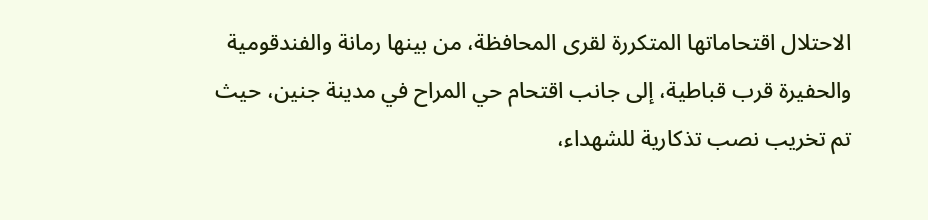الاحتلال اقتحاماتها المتكررة لقرى المحافظة، من بينها رمانة والفندقومية والحفيرة قرب قباطية، إلى جانب اقتحام حي المراح في مدينة جنين، حيث تم تخريب نصب تذكارية للشهداء،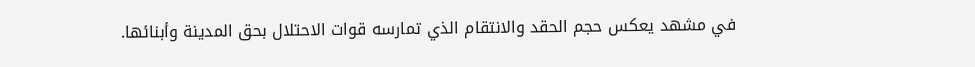في مشهد يعكس حجم الحقد والانتقام الذي تمارسه قوات الاحتلال بحق المدينة وأبنائها.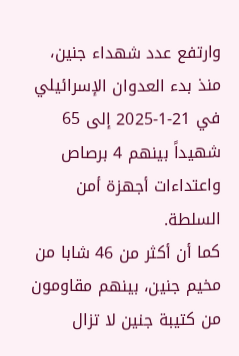وارتفع عدد شهداء جنين، منذ بدء العدوان الإسرائيلي في 21-1-2025 إلى 65 شهيداً بينهم 4 برصاص واعتداءات أجهزة أمن السلطة.
كما أن أكثر من 46 شابا من مخيم جنين، بينهم مقاومون من كتيبة جنين لا تزال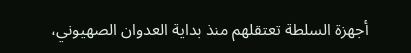أجهزة السلطة تعتقلهم منذ بداية العدوان الصهيوني،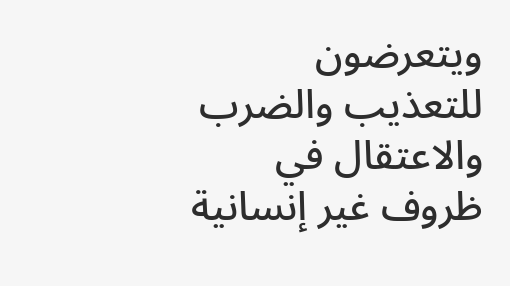ويتعرضون للتعذيب والضرب والاعتقال في ظروف غير إنسانية